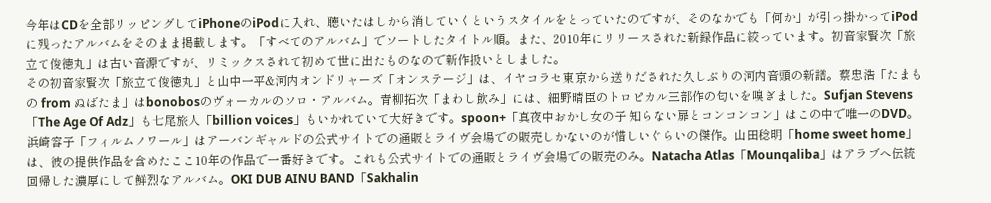今年はCDを全部リッピングしてiPhoneのiPodに入れ、聴いたはしから消していくというスタイルをとっていたのですが、そのなかでも「何か」が引っ掛かってiPodに残ったアルバムをそのまま掲載します。「すべてのアルバム」でソートしたタイトル順。また、2010年にリリースされた新録作品に絞っています。初音家賢次「旅立て俊徳丸」は古い音源ですが、リミックスされて初めて世に出たものなので新作扱いとしました。
その初音家賢次「旅立て俊徳丸」と山中一平&河内オンドリャーズ「オンステージ」は、イヤコラセ東京から送りだされた久しぶりの河内音頭の新譜。蔡忠浩「たまもの from ぬばたま」はbonobosのヴォーカルのソロ・アルバム。青柳拓次「まわし飲み」には、細野晴臣のトロピカル三部作の匂いを嗅ぎました。Sufjan Stevens「The Age Of Adz」も七尾旅人「billion voices」もいかれていて大好きです。spoon+「真夜中おかし女の子 知らない扉とコンコンコン」はこの中で唯一のDVD。浜崎容子「フィルムノワール」はアーバンギャルドの公式サイトでの通販とライヴ会場での販売しかないのが惜しいぐらいの傑作。山田稔明「home sweet home」は、彼の提供作品を含めたここ10年の作品で一番好きです。これも公式サイトでの通販とライヴ会場での販売のみ。Natacha Atlas「Mounqaliba」はアラブへ伝統回帰した濃厚にして鮮烈なアルバム。OKI DUB AINU BAND「Sakhalin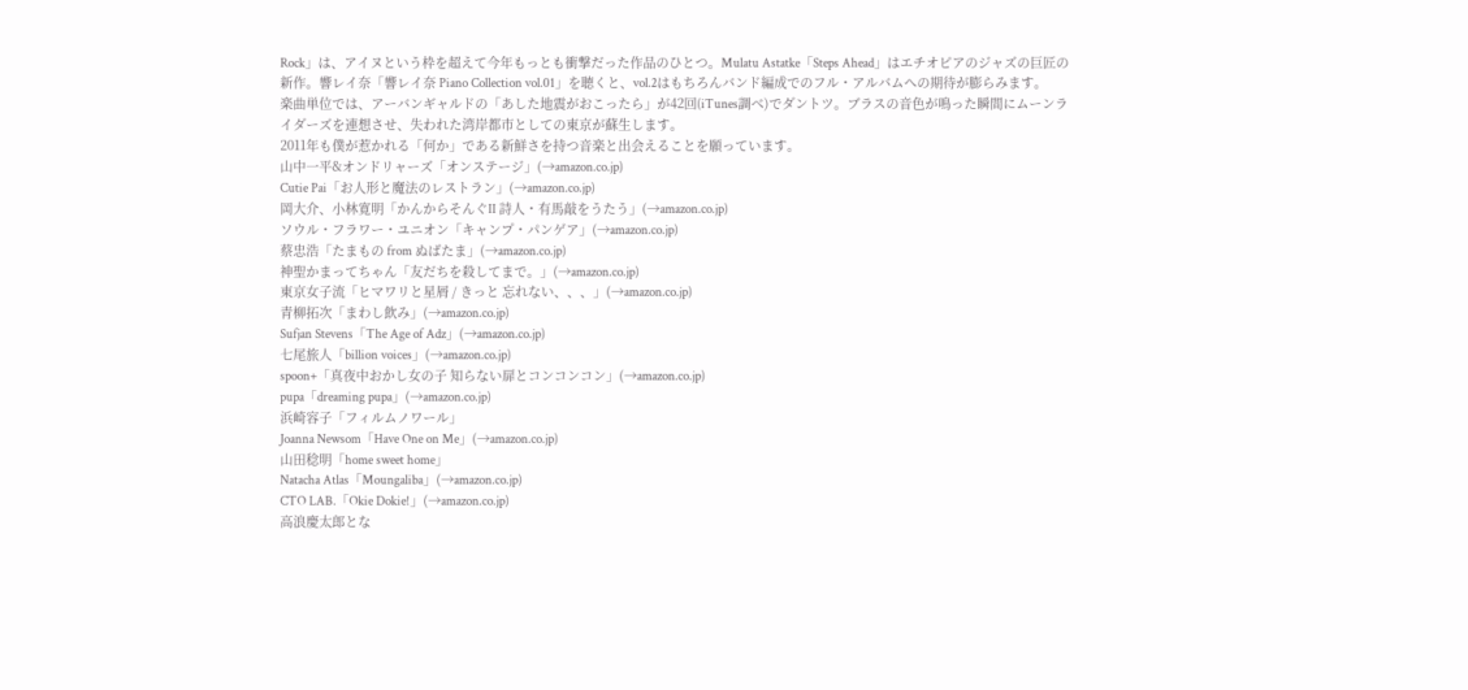Rock」は、アイヌという枠を超えて今年もっとも衝撃だった作品のひとつ。Mulatu Astatke「Steps Ahead」はエチオピアのジャズの巨匠の新作。響レイ奈「響レイ奈 Piano Collection vol.01」を聴くと、vol.2はもちろんバンド編成でのフル・アルバムへの期待が膨らみます。
楽曲単位では、アーバンギャルドの「あした地震がおこったら」が42回(iTunes調べ)でダントツ。ブラスの音色が鳴った瞬間にムーンライダーズを連想させ、失われた湾岸都市としての東京が蘇生します。
2011年も僕が惹かれる「何か」である新鮮さを持つ音楽と出会えることを願っています。
山中一平&オンドリャーズ「オンステージ」(→amazon.co.jp)
Cutie Pai「お人形と魔法のレストラン」(→amazon.co.jp)
岡大介、小林寛明「かんからそんぐII 詩人・有馬敲をうたう」(→amazon.co.jp)
ソウル・フラワー・ユニオン「キャンプ・パンゲア」(→amazon.co.jp)
蔡忠浩「たまもの from ぬばたま」(→amazon.co.jp)
神聖かまってちゃん「友だちを殺してまで。」(→amazon.co.jp)
東京女子流「ヒマワリと星屑 / きっと 忘れない、、、」(→amazon.co.jp)
青柳拓次「まわし飲み」(→amazon.co.jp)
Sufjan Stevens「The Age of Adz」(→amazon.co.jp)
七尾旅人「billion voices」(→amazon.co.jp)
spoon+「真夜中おかし女の子 知らない扉とコンコンコン」(→amazon.co.jp)
pupa「dreaming pupa」(→amazon.co.jp)
浜崎容子「フィルムノワール」
Joanna Newsom「Have One on Me」(→amazon.co.jp)
山田稔明「home sweet home」
Natacha Atlas「Moungaliba」(→amazon.co.jp)
CTO LAB.「Okie Dokie!」(→amazon.co.jp)
高浪慶太郎とな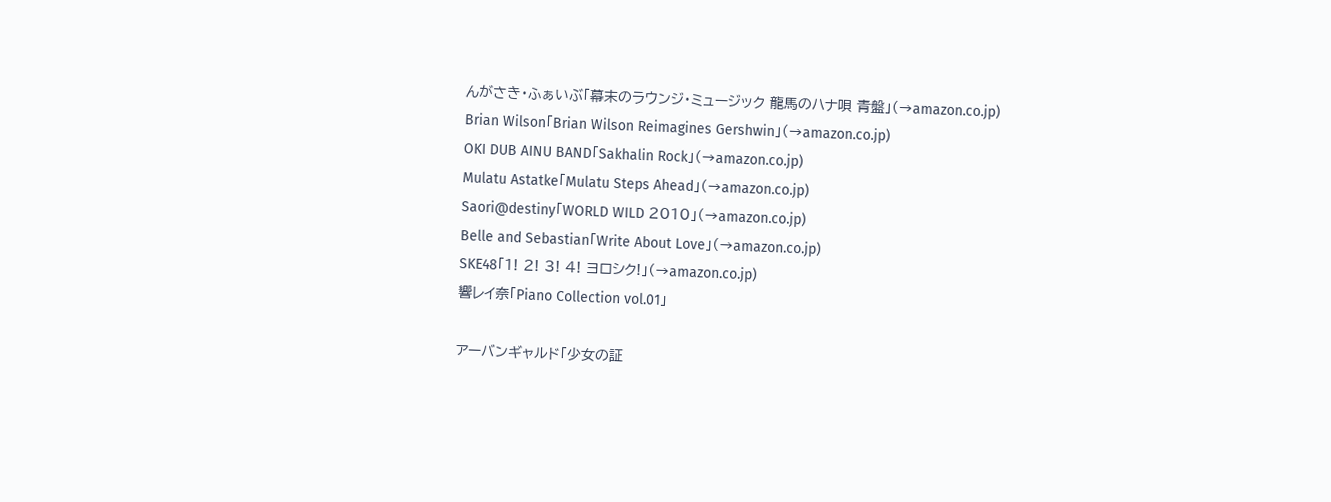んがさき・ふぁいぶ「幕末のラウンジ・ミュージック 龍馬のハナ唄 青盤」(→amazon.co.jp)
Brian Wilson「Brian Wilson Reimagines Gershwin」(→amazon.co.jp)
OKI DUB AINU BAND「Sakhalin Rock」(→amazon.co.jp)
Mulatu Astatke「Mulatu Steps Ahead」(→amazon.co.jp)
Saori@destiny「WORLD WILD 2010」(→amazon.co.jp)
Belle and Sebastian「Write About Love」(→amazon.co.jp)
SKE48「1! 2! 3! 4! ヨロシク!」(→amazon.co.jp)
響レイ奈「Piano Collection vol.01」

アーバンギャルド「少女の証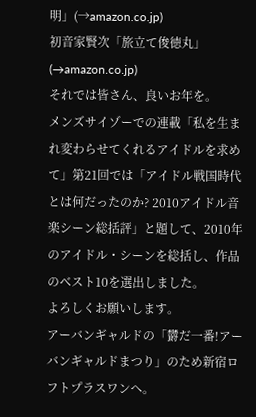明」(→amazon.co.jp)
初音家賢次「旅立て俊徳丸」(→amazon.co.jp)
それでは皆さん、良いお年を。
メンズサイゾーでの連載「私を生まれ変わらせてくれるアイドルを求めて」第21回では「アイドル戦国時代とは何だったのか? 2010アイドル音楽シーン総括評」と題して、2010年のアイドル・シーンを総括し、作品のベスト10を選出しました。
よろしくお願いします。
アーバンギャルドの「欝だ一番!アーバンギャルドまつり」のため新宿ロフトプラスワンへ。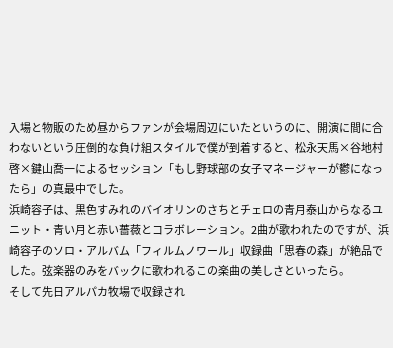入場と物販のため昼からファンが会場周辺にいたというのに、開演に間に合わないという圧倒的な負け組スタイルで僕が到着すると、松永天馬×谷地村啓×鍵山喬一によるセッション「もし野球部の女子マネージャーが鬱になったら」の真最中でした。
浜崎容子は、黒色すみれのバイオリンのさちとチェロの青月泰山からなるユニット・青い月と赤い薔薇とコラボレーション。2曲が歌われたのですが、浜崎容子のソロ・アルバム「フィルムノワール」収録曲「思春の森」が絶品でした。弦楽器のみをバックに歌われるこの楽曲の美しさといったら。
そして先日アルパカ牧場で収録され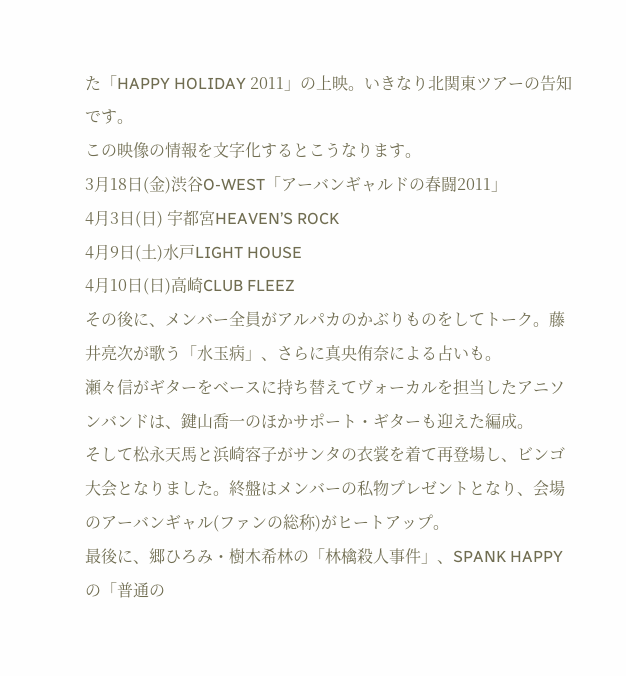た「HAPPY HOLIDAY 2011」の上映。いきなり北関東ツアーの告知です。
この映像の情報を文字化するとこうなります。
3月18日(金)渋谷O-WEST「アーバンギャルドの春闘2011」
4月3日(日) 宇都宮HEAVEN’S ROCK
4月9日(土)水戸LIGHT HOUSE
4月10日(日)高崎CLUB FLEEZ
その後に、メンバー全員がアルパカのかぶりものをしてトーク。藤井亮次が歌う「水玉病」、さらに真央侑奈による占いも。
瀬々信がギターをベースに持ち替えてヴォーカルを担当したアニソンバンドは、鍵山喬一のほかサポート・ギターも迎えた編成。
そして松永天馬と浜崎容子がサンタの衣裳を着て再登場し、ビンゴ大会となりました。終盤はメンバーの私物プレゼントとなり、会場のアーバンギャル(ファンの総称)がヒートアップ。
最後に、郷ひろみ・樹木希林の「林檎殺人事件」、SPANK HAPPYの「普通の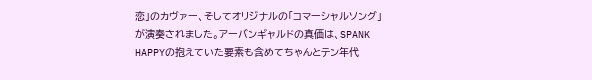恋」のカヴァー、そしてオリジナルの「コマーシャルソング」が演奏されました。アーバンギャルドの真価は、SPANK HAPPYの抱えていた要素も含めてちゃんとテン年代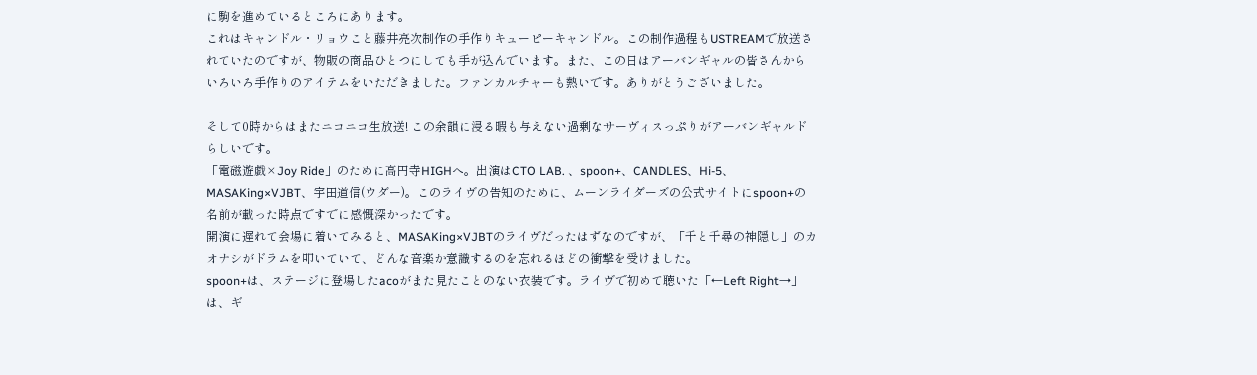に駒を進めているところにあります。
これはキャンドル・リョウこと藤井亮次制作の手作りキューピーキャンドル。この制作過程もUSTREAMで放送されていたのですが、物販の商品ひとつにしても手が込んでいます。また、この日はアーバンギャルの皆さんからいろいろ手作りのアイテムをいただきました。ファンカルチャーも熱いです。ありがとうございました。

そして0時からはまたニコニコ生放送! この余韻に浸る暇も与えない過剰なサーヴィスっぷりがアーバンギャルドらしいです。
「電磁遊戯×Joy Ride」のために高円寺HIGHへ。出演はCTO LAB. 、spoon+、CANDLES、Hi-5、MASAKing×VJBT、宇田道信(ウダー)。このライヴの告知のために、ムーンライダーズの公式サイトにspoon+の名前が載った時点ですでに感慨深かったです。
開演に遅れて会場に着いてみると、MASAKing×VJBTのライヴだったはずなのですが、「千と千尋の神隠し」のカオナシがドラムを叩いていて、どんな音楽か意識するのを忘れるほどの衝撃を受けました。
spoon+は、ステージに登場したacoがまた見たことのない衣装です。ライヴで初めて聴いた「←Left Right→」は、ギ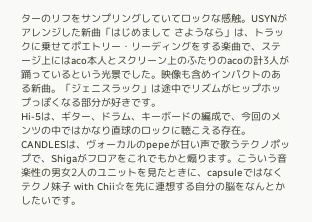ターのリフをサンプリングしていてロックな感触。USYNがアレンジした新曲「はじめまして さようなら」は、トラックに乗せてポエトリー・リーディングをする楽曲で、ステージ上にはaco本人とスクリーン上のふたりのacoの計3人が踊っているという光景でした。映像も含めインパクトのある新曲。「ジェニスラック」は途中でリズムがヒップホップっぽくなる部分が好きです。
Hi-5は、ギター、ドラム、キーボードの編成で、今回のメンツの中ではかなり直球のロックに聴こえる存在。
CANDLESは、ヴォーカルのpepeが甘い声で歌うテクノポップで、Shigaがフロアをこれでもかと煽ります。こういう音楽性の男女2人のユニットを見たときに、capsuleではなくテクノ妹子 with Chii☆を先に連想する自分の脳をなんとかしたいです。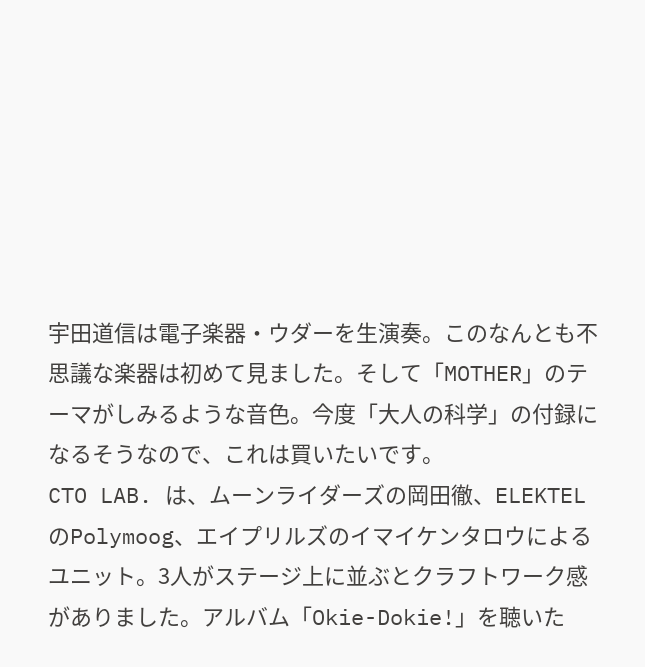宇田道信は電子楽器・ウダーを生演奏。このなんとも不思議な楽器は初めて見ました。そして「MOTHER」のテーマがしみるような音色。今度「大人の科学」の付録になるそうなので、これは買いたいです。
CTO LAB. は、ムーンライダーズの岡田徹、ELEKTELのPolymoog、エイプリルズのイマイケンタロウによるユニット。3人がステージ上に並ぶとクラフトワーク感がありました。アルバム「Okie-Dokie!」を聴いた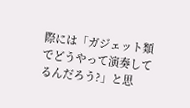際には「ガジェット類でどうやって演奏してるんだろう?」と思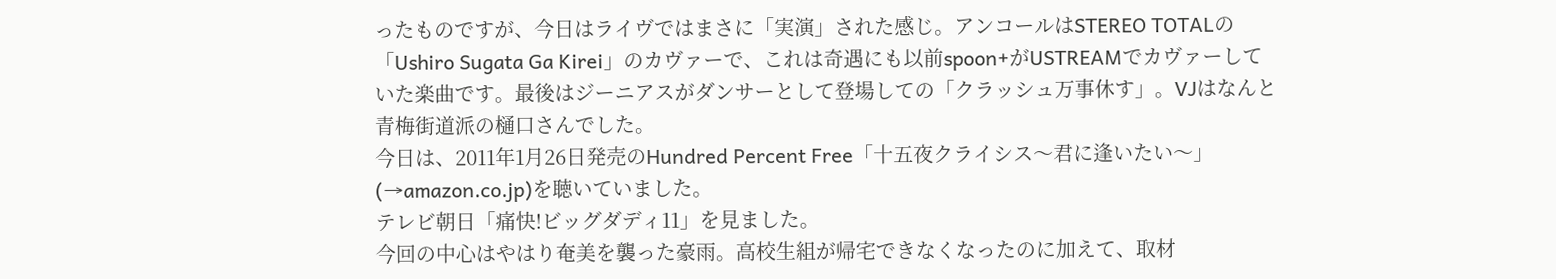ったものですが、今日はライヴではまさに「実演」された感じ。アンコールはSTEREO TOTALの「Ushiro Sugata Ga Kirei」のカヴァーで、これは奇遇にも以前spoon+がUSTREAMでカヴァーしていた楽曲です。最後はジーニアスがダンサーとして登場しての「クラッシュ万事休す」。VJはなんと青梅街道派の樋口さんでした。
今日は、2011年1月26日発売のHundred Percent Free「十五夜クライシス〜君に逢いたい〜」(→amazon.co.jp)を聴いていました。
テレビ朝日「痛快!ビッグダディ11」を見ました。
今回の中心はやはり奄美を襲った豪雨。高校生組が帰宅できなくなったのに加えて、取材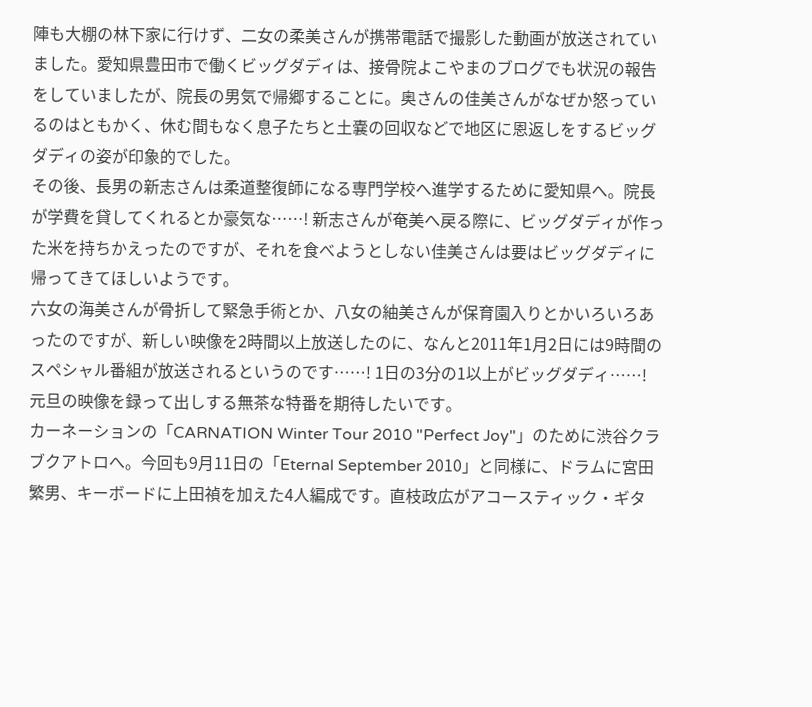陣も大棚の林下家に行けず、二女の柔美さんが携帯電話で撮影した動画が放送されていました。愛知県豊田市で働くビッグダディは、接骨院よこやまのブログでも状況の報告をしていましたが、院長の男気で帰郷することに。奥さんの佳美さんがなぜか怒っているのはともかく、休む間もなく息子たちと土嚢の回収などで地区に恩返しをするビッグダディの姿が印象的でした。
その後、長男の新志さんは柔道整復師になる専門学校へ進学するために愛知県へ。院長が学費を貸してくれるとか豪気な……! 新志さんが奄美へ戻る際に、ビッグダディが作った米を持ちかえったのですが、それを食べようとしない佳美さんは要はビッグダディに帰ってきてほしいようです。
六女の海美さんが骨折して緊急手術とか、八女の紬美さんが保育園入りとかいろいろあったのですが、新しい映像を2時間以上放送したのに、なんと2011年1月2日には9時間のスペシャル番組が放送されるというのです……! 1日の3分の1以上がビッグダディ……! 元旦の映像を録って出しする無茶な特番を期待したいです。
カーネーションの「CARNATION Winter Tour 2010 "Perfect Joy"」のために渋谷クラブクアトロへ。今回も9月11日の「Eternal September 2010」と同様に、ドラムに宮田繁男、キーボードに上田禎を加えた4人編成です。直枝政広がアコースティック・ギタ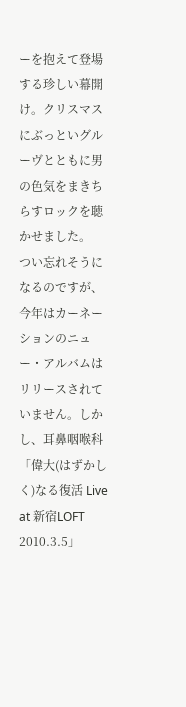ーを抱えて登場する珍しい幕開け。クリスマスにぶっといグルーヴとともに男の色気をまきちらすロックを聴かせました。
つい忘れそうになるのですが、今年はカーネーションのニュー・アルバムはリリースされていません。しかし、耳鼻咽喉科「偉大(はずかしく)なる復活 Live at 新宿LOFT 2010.3.5」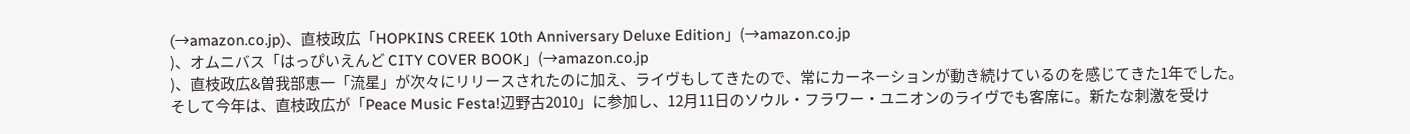(→amazon.co.jp)、直枝政広「HOPKINS CREEK 10th Anniversary Deluxe Edition」(→amazon.co.jp
)、オムニバス「はっぴいえんど CITY COVER BOOK」(→amazon.co.jp
)、直枝政広&曽我部恵一「流星」が次々にリリースされたのに加え、ライヴもしてきたので、常にカーネーションが動き続けているのを感じてきた1年でした。
そして今年は、直枝政広が「Peace Music Festa!辺野古2010」に参加し、12月11日のソウル・フラワー・ユニオンのライヴでも客席に。新たな刺激を受け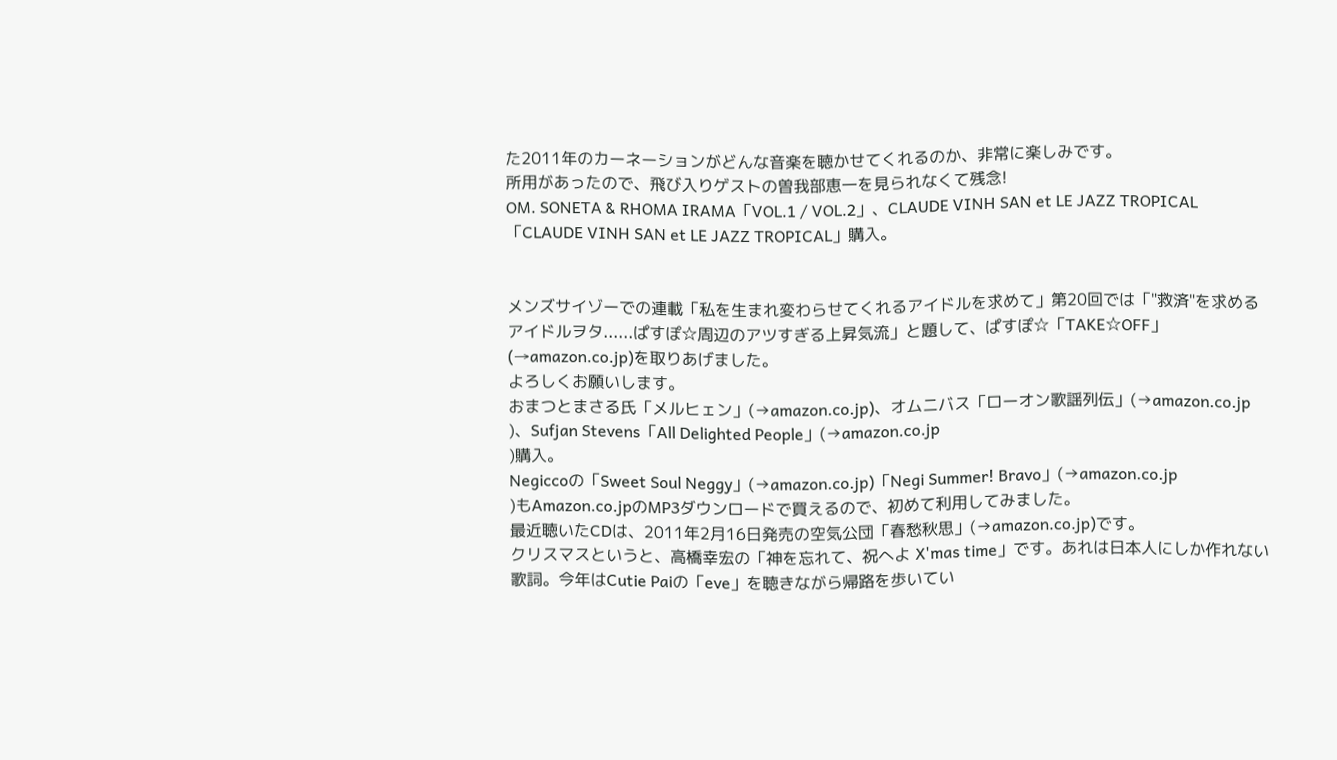た2011年のカーネーションがどんな音楽を聴かせてくれるのか、非常に楽しみです。
所用があったので、飛び入りゲストの曽我部恵一を見られなくて残念!
OM. SONETA & RHOMA IRAMA「VOL.1 / VOL.2」、CLAUDE VINH SAN et LE JAZZ TROPICAL「CLAUDE VINH SAN et LE JAZZ TROPICAL」購入。


メンズサイゾーでの連載「私を生まれ変わらせてくれるアイドルを求めて」第20回では「"救済"を求めるアイドルヲタ......ぱすぽ☆周辺のアツすぎる上昇気流」と題して、ぱすぽ☆「TAKE☆OFF」(→amazon.co.jp)を取りあげました。
よろしくお願いします。
おまつとまさる氏「メルヒェン」(→amazon.co.jp)、オムニバス「ローオン歌謡列伝」(→amazon.co.jp
)、Sufjan Stevens「All Delighted People」(→amazon.co.jp
)購入。
Negiccoの「Sweet Soul Neggy」(→amazon.co.jp)「Negi Summer! Bravo」(→amazon.co.jp
)もAmazon.co.jpのMP3ダウンロードで買えるので、初めて利用してみました。
最近聴いたCDは、2011年2月16日発売の空気公団「春愁秋思」(→amazon.co.jp)です。
クリスマスというと、高橋幸宏の「神を忘れて、祝へよ X'mas time」です。あれは日本人にしか作れない歌詞。今年はCutie Paiの「eve」を聴きながら帰路を歩いてい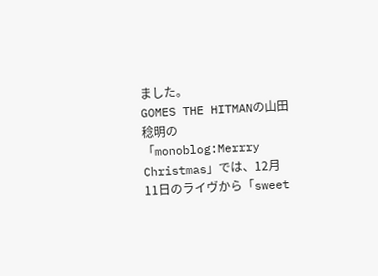ました。
GOMES THE HITMANの山田稔明の「monoblog:Merrry Christmas」では、12月11日のライヴから「sweet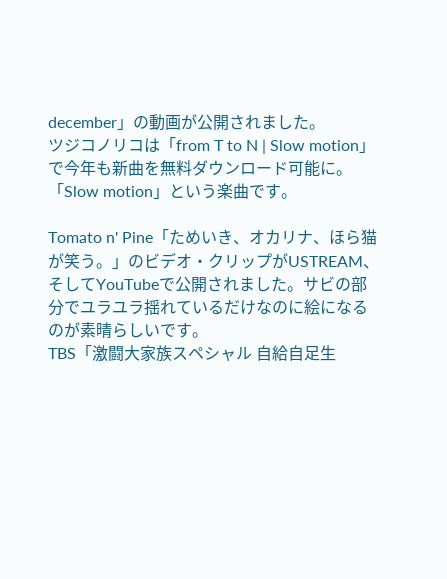december」の動画が公開されました。
ツジコノリコは「from T to N | Slow motion」で今年も新曲を無料ダウンロード可能に。「Slow motion」という楽曲です。

Tomato n' Pine「ためいき、オカリナ、ほら猫が笑う。」のビデオ・クリップがUSTREAM、そしてYouTubeで公開されました。サビの部分でユラユラ揺れているだけなのに絵になるのが素晴らしいです。
TBS「激闘大家族スペシャル 自給自足生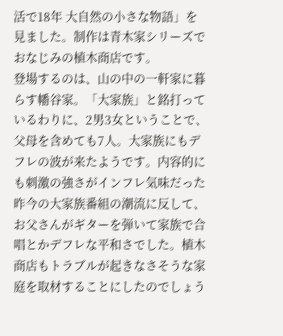活で18年 大自然の小さな物語」を見ました。制作は青木家シリーズでおなじみの植木商店です。
登場するのは、山の中の一軒家に暮らす幡谷家。「大家族」と銘打っているわりに、2男3女ということで、父母を含めても7人。大家族にもデフレの波が来たようです。内容的にも刺激の強さがインフレ気味だった昨今の大家族番組の潮流に反して、お父さんがギターを弾いて家族で合唱とかデフレな平和さでした。植木商店もトラブルが起きなさそうな家庭を取材することにしたのでしょう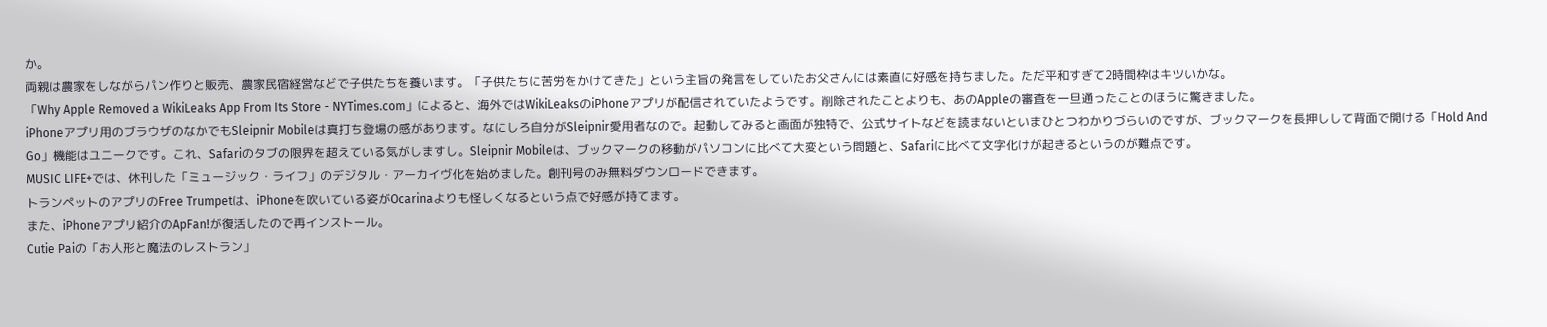か。
両親は農家をしながらパン作りと販売、農家民宿経営などで子供たちを養います。「子供たちに苦労をかけてきた」という主旨の発言をしていたお父さんには素直に好感を持ちました。ただ平和すぎて2時間枠はキツいかな。
「Why Apple Removed a WikiLeaks App From Its Store - NYTimes.com」によると、海外ではWikiLeaksのiPhoneアプリが配信されていたようです。削除されたことよりも、あのAppleの審査を一旦通ったことのほうに驚きました。
iPhoneアプリ用のブラウザのなかでもSleipnir Mobileは真打ち登場の感があります。なにしろ自分がSleipnir愛用者なので。起動してみると画面が独特で、公式サイトなどを読まないといまひとつわかりづらいのですが、ブックマークを長押しして背面で開ける「Hold And Go」機能はユニークです。これ、Safariのタブの限界を超えている気がしますし。Sleipnir Mobileは、ブックマークの移動がパソコンに比べて大変という問題と、Safariに比べて文字化けが起きるというのが難点です。
MUSIC LIFE+では、休刊した「ミュージック・ライフ」のデジタル・アーカイヴ化を始めました。創刊号のみ無料ダウンロードできます。
トランペットのアプリのFree Trumpetは、iPhoneを吹いている姿がOcarinaよりも怪しくなるという点で好感が持てます。
また、iPhoneアプリ紹介のApFan!が復活したので再インストール。
Cutie Paiの「お人形と魔法のレストラン」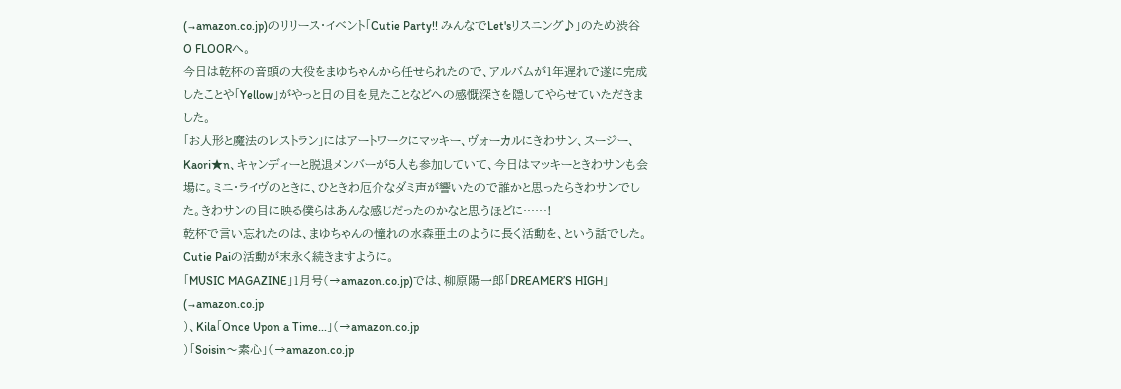(→amazon.co.jp)のリリース・イベント「Cutie Party!! みんなでLet'sリスニング♪」のため渋谷O FLOORへ。
今日は乾杯の音頭の大役をまゆちゃんから任せられたので、アルバムが1年遅れで遂に完成したことや「Yellow」がやっと日の目を見たことなどへの感慨深さを隠してやらせていただきました。
「お人形と魔法のレストラン」にはアートワークにマッキー、ヴォーカルにきわサン、スージー、
Kaori★n、キャンディーと脱退メンバーが5人も参加していて、今日はマッキーときわサンも会場に。ミニ・ライヴのときに、ひときわ厄介なダミ声が響いたので誰かと思ったらきわサンでした。きわサンの目に映る僕らはあんな感じだったのかなと思うほどに……!
乾杯で言い忘れたのは、まゆちゃんの憧れの水森亜土のように長く活動を、という話でした。Cutie Paiの活動が末永く続きますように。
「MUSIC MAGAZINE」1月号(→amazon.co.jp)では、柳原陽一郎「DREAMER’S HIGH」(→amazon.co.jp
)、Kila「Once Upon a Time...」(→amazon.co.jp
)「Soisin〜素心」(→amazon.co.jp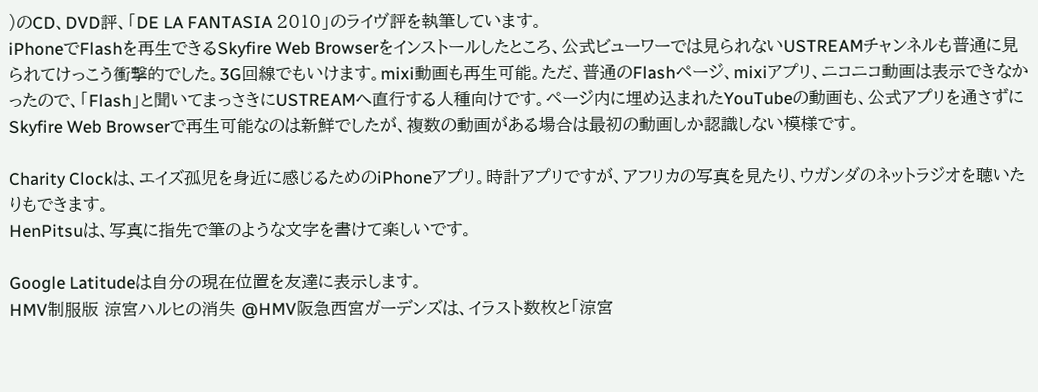)のCD、DVD評、「DE LA FANTASIA 2010」のライヴ評を執筆しています。
iPhoneでFlashを再生できるSkyfire Web Browserをインストールしたところ、公式ビューワーでは見られないUSTREAMチャンネルも普通に見られてけっこう衝撃的でした。3G回線でもいけます。mixi動画も再生可能。ただ、普通のFlashページ、mixiアプリ、ニコニコ動画は表示できなかったので、「Flash」と聞いてまっさきにUSTREAMへ直行する人種向けです。ページ内に埋め込まれたYouTubeの動画も、公式アプリを通さずにSkyfire Web Browserで再生可能なのは新鮮でしたが、複数の動画がある場合は最初の動画しか認識しない模様です。

Charity Clockは、エイズ孤児を身近に感じるためのiPhoneアプリ。時計アプリですが、アフリカの写真を見たり、ウガンダのネットラジオを聴いたりもできます。
HenPitsuは、写真に指先で筆のような文字を書けて楽しいです。

Google Latitudeは自分の現在位置を友達に表示します。
HMV制服版 涼宮ハルヒの消失 @HMV阪急西宮ガーデンズは、イラスト数枚と「涼宮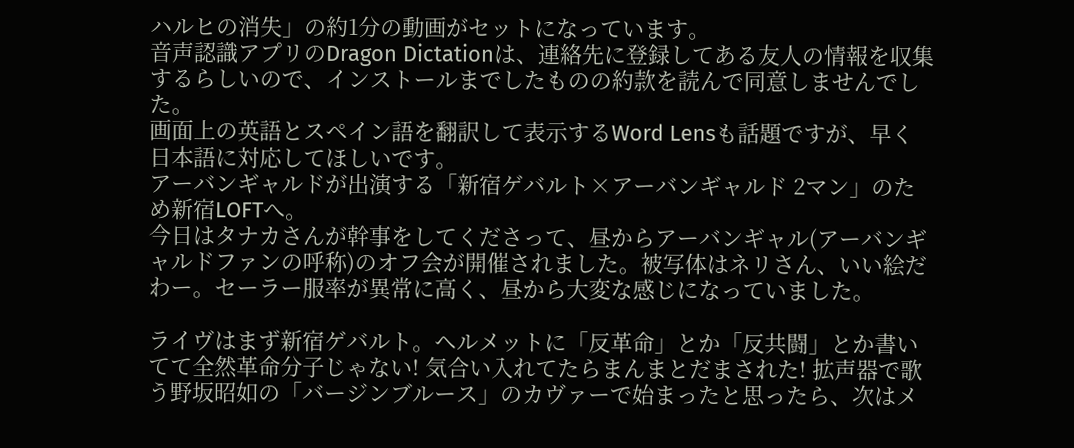ハルヒの消失」の約1分の動画がセットになっています。
音声認識アプリのDragon Dictationは、連絡先に登録してある友人の情報を収集するらしいので、インストールまでしたものの約款を読んで同意しませんでした。
画面上の英語とスペイン語を翻訳して表示するWord Lensも話題ですが、早く日本語に対応してほしいです。
アーバンギャルドが出演する「新宿ゲバルト×アーバンギャルド 2マン」のため新宿LOFTへ。
今日はタナカさんが幹事をしてくださって、昼からアーバンギャル(アーバンギャルドファンの呼称)のオフ会が開催されました。被写体はネリさん、いい絵だわー。セーラー服率が異常に高く、昼から大変な感じになっていました。

ライヴはまず新宿ゲバルト。ヘルメットに「反革命」とか「反共闘」とか書いてて全然革命分子じゃない! 気合い入れてたらまんまとだまされた! 拡声器で歌う野坂昭如の「バージンブルース」のカヴァーで始まったと思ったら、次はメ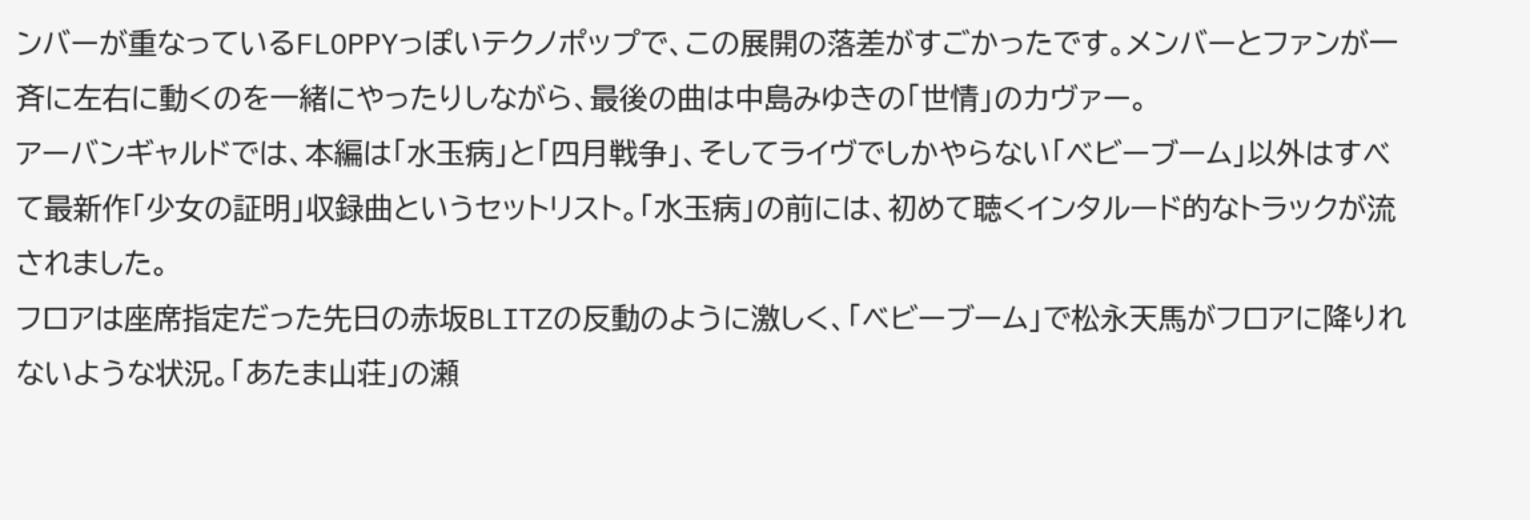ンバーが重なっているFLOPPYっぽいテクノポップで、この展開の落差がすごかったです。メンバーとファンが一斉に左右に動くのを一緒にやったりしながら、最後の曲は中島みゆきの「世情」のカヴァー。
アーバンギャルドでは、本編は「水玉病」と「四月戦争」、そしてライヴでしかやらない「ベビーブーム」以外はすべて最新作「少女の証明」収録曲というセットリスト。「水玉病」の前には、初めて聴くインタルード的なトラックが流されました。
フロアは座席指定だった先日の赤坂BLITZの反動のように激しく、「ベビーブーム」で松永天馬がフロアに降りれないような状況。「あたま山荘」の瀬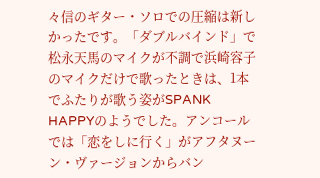々信のギター・ソロでの圧縮は新しかったです。「ダブルバインド」で松永天馬のマイクが不調で浜崎容子のマイクだけで歌ったときは、1本でふたりが歌う姿がSPANK HAPPYのようでした。アンコールでは「恋をしに行く」がアフタヌーン・ヴァージョンからバン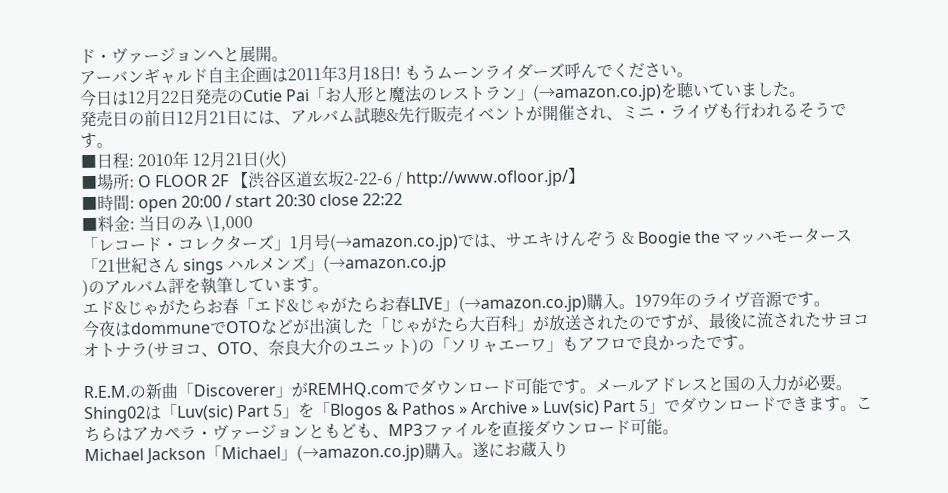ド・ヴァージョンへと展開。
アーバンギャルド自主企画は2011年3月18日! もうムーンライダーズ呼んでください。
今日は12月22日発売のCutie Pai「お人形と魔法のレストラン」(→amazon.co.jp)を聴いていました。
発売日の前日12月21日には、アルバム試聴&先行販売イベントが開催され、ミニ・ライヴも行われるそうです。
■日程: 2010年 12月21日(火)
■場所: O FLOOR 2F 【渋谷区道玄坂2-22-6 / http://www.ofloor.jp/】
■時間: open 20:00 / start 20:30 close 22:22
■料金: 当日のみ \1,000
「レコード・コレクターズ」1月号(→amazon.co.jp)では、サエキけんぞう & Boogie the マッハモータース「21世紀さん sings ハルメンズ」(→amazon.co.jp
)のアルバム評を執筆しています。
エド&じゃがたらお春「エド&じゃがたらお春LIVE」(→amazon.co.jp)購入。1979年のライヴ音源です。
今夜はdommuneでOTOなどが出演した「じゃがたら大百科」が放送されたのですが、最後に流されたサヨコオトナラ(サヨコ、OTO、奈良大介のユニット)の「ソリャエーワ」もアフロで良かったです。

R.E.M.の新曲「Discoverer」がREMHQ.comでダウンロード可能です。メールアドレスと国の入力が必要。
Shing02は「Luv(sic) Part 5」を「Blogos & Pathos » Archive » Luv(sic) Part 5」でダウンロードできます。こちらはアカペラ・ヴァージョンともども、MP3ファイルを直接ダウンロード可能。
Michael Jackson「Michael」(→amazon.co.jp)購入。遂にお蔵入り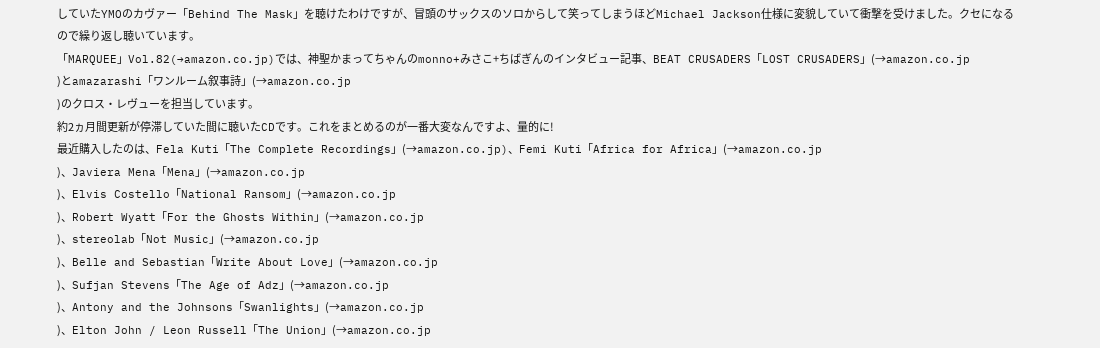していたYMOのカヴァー「Behind The Mask」を聴けたわけですが、冒頭のサックスのソロからして笑ってしまうほどMichael Jackson仕様に変貌していて衝撃を受けました。クセになるので繰り返し聴いています。
「MARQUEE」Vol.82(→amazon.co.jp)では、神聖かまってちゃんのmonno+みさこ+ちばぎんのインタビュー記事、BEAT CRUSADERS「LOST CRUSADERS」(→amazon.co.jp
)とamazarashi「ワンルーム叙事詩」(→amazon.co.jp
)のクロス・レヴューを担当しています。
約2ヵ月間更新が停滞していた間に聴いたCDです。これをまとめるのが一番大変なんですよ、量的に!
最近購入したのは、Fela Kuti「The Complete Recordings」(→amazon.co.jp)、Femi Kuti「Africa for Africa」(→amazon.co.jp
)、Javiera Mena「Mena」(→amazon.co.jp
)、Elvis Costello「National Ransom」(→amazon.co.jp
)、Robert Wyatt「For the Ghosts Within」(→amazon.co.jp
)、stereolab「Not Music」(→amazon.co.jp
)、Belle and Sebastian「Write About Love」(→amazon.co.jp
)、Sufjan Stevens「The Age of Adz」(→amazon.co.jp
)、Antony and the Johnsons「Swanlights」(→amazon.co.jp
)、Elton John / Leon Russell「The Union」(→amazon.co.jp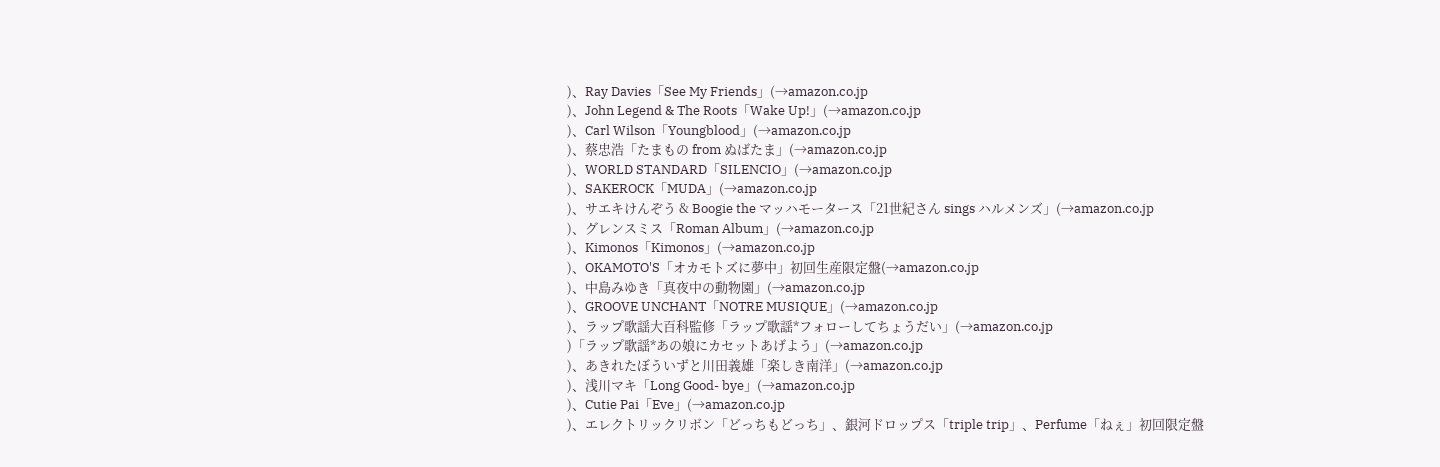)、Ray Davies「See My Friends」(→amazon.co.jp
)、John Legend & The Roots「Wake Up!」(→amazon.co.jp
)、Carl Wilson「Youngblood」(→amazon.co.jp
)、蔡忠浩「たまもの from ぬばたま」(→amazon.co.jp
)、WORLD STANDARD「SILENCIO」(→amazon.co.jp
)、SAKEROCK「MUDA」(→amazon.co.jp
)、サエキけんぞう & Boogie the マッハモータース「21世紀さん sings ハルメンズ」(→amazon.co.jp
)、グレンスミス「Roman Album」(→amazon.co.jp
)、Kimonos「Kimonos」(→amazon.co.jp
)、OKAMOTO'S「オカモトズに夢中」初回生産限定盤(→amazon.co.jp
)、中島みゆき「真夜中の動物園」(→amazon.co.jp
)、GROOVE UNCHANT「NOTRE MUSIQUE」(→amazon.co.jp
)、ラップ歌謡大百科監修「ラップ歌謡*フォローしてちょうだい」(→amazon.co.jp
)「ラップ歌謡*あの娘にカセットあげよう」(→amazon.co.jp
)、あきれたぼういずと川田義雄「楽しき南洋」(→amazon.co.jp
)、浅川マキ「Long Good- bye」(→amazon.co.jp
)、Cutie Pai「Eve」(→amazon.co.jp
)、エレクトリックリボン「どっちもどっち」、銀河ドロップス「triple trip」、Perfume「ねぇ」初回限定盤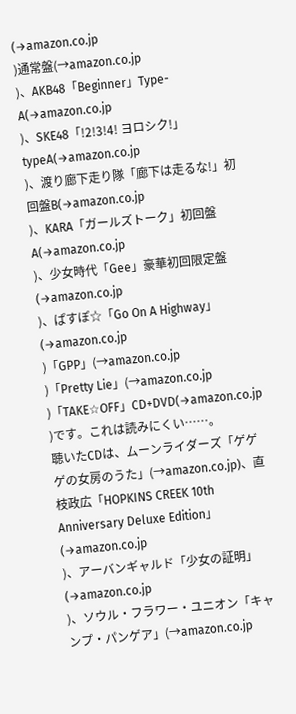(→amazon.co.jp
)通常盤(→amazon.co.jp
)、AKB48「Beginner」Type-A(→amazon.co.jp
)、SKE48「!2!3!4! ヨロシク!」typeA(→amazon.co.jp
)、渡り廊下走り隊「廊下は走るな!」初回盤B(→amazon.co.jp
)、KARA「ガールズトーク」初回盤A(→amazon.co.jp
)、少女時代「Gee」豪華初回限定盤(→amazon.co.jp
)、ぱすぽ☆「Go On A Highway」(→amazon.co.jp
)「GPP」(→amazon.co.jp
)「Pretty Lie」(→amazon.co.jp
)「TAKE☆OFF」CD+DVD(→amazon.co.jp
)です。これは読みにくい……。
聴いたCDは、ムーンライダーズ「ゲゲゲの女房のうた」(→amazon.co.jp)、直枝政広「HOPKINS CREEK 10th Anniversary Deluxe Edition」(→amazon.co.jp
)、アーバンギャルド「少女の証明」(→amazon.co.jp
)、ソウル・フラワー・ユニオン「キャンプ・パンゲア」(→amazon.co.jp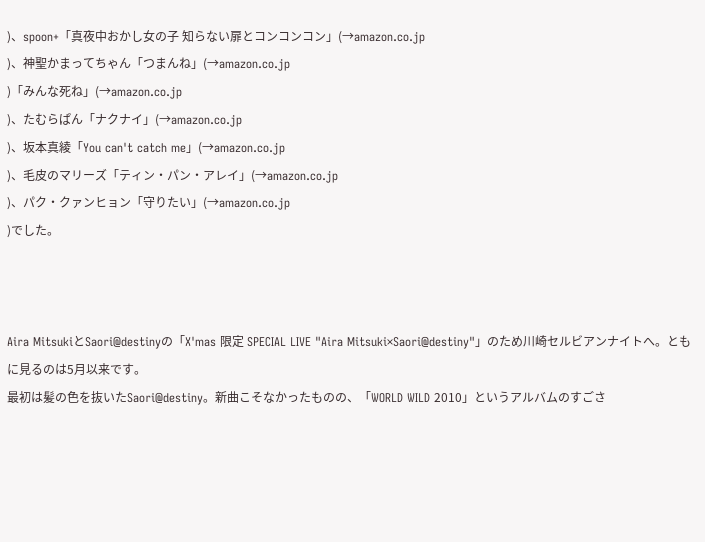)、spoon+「真夜中おかし女の子 知らない扉とコンコンコン」(→amazon.co.jp
)、神聖かまってちゃん「つまんね」(→amazon.co.jp
)「みんな死ね」(→amazon.co.jp
)、たむらぱん「ナクナイ」(→amazon.co.jp
)、坂本真綾「You can't catch me」(→amazon.co.jp
)、毛皮のマリーズ「ティン・パン・アレイ」(→amazon.co.jp
)、パク・クァンヒョン「守りたい」(→amazon.co.jp
)でした。



Aira MitsukiとSaori@destinyの「X'mas 限定 SPECIAL LIVE "Aira Mitsuki×Saori@destiny"」のため川崎セルビアンナイトへ。ともに見るのは5月以来です。
最初は髪の色を抜いたSaori@destiny。新曲こそなかったものの、「WORLD WILD 2010」というアルバムのすごさ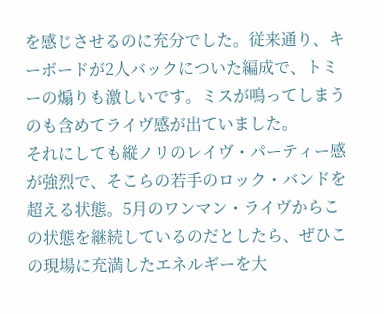を感じさせるのに充分でした。従来通り、キーボードが2人バックについた編成で、トミーの煽りも激しいです。ミスが鳴ってしまうのも含めてライヴ感が出ていました。
それにしても縦ノリのレイヴ・パーティー感が強烈で、そこらの若手のロック・バンドを超える状態。5月のワンマン・ライヴからこの状態を継続しているのだとしたら、ぜひこの現場に充満したエネルギーを大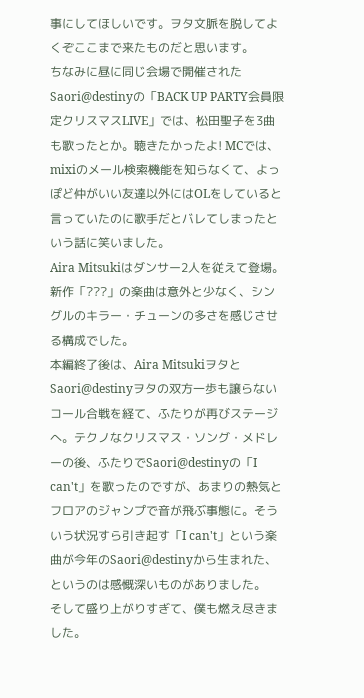事にしてほしいです。ヲタ文脈を脱してよくぞここまで来たものだと思います。
ちなみに昼に同じ会場で開催されたSaori@destinyの「BACK UP PARTY会員限定クリスマスLIVE」では、松田聖子を3曲も歌ったとか。聴きたかったよ! MCでは、mixiのメール検索機能を知らなくて、よっぽど仲がいい友達以外にはOLをしていると言っていたのに歌手だとバレてしまったという話に笑いました。
Aira Mitsukiはダンサー2人を従えて登場。新作「???」の楽曲は意外と少なく、シングルのキラー・チューンの多さを感じさせる構成でした。
本編終了後は、Aira MitsukiヲタとSaori@destinyヲタの双方一歩も譲らないコール合戦を経て、ふたりが再びステージへ。テクノなクリスマス・ソング・メドレーの後、ふたりでSaori@destinyの「I can't」を歌ったのですが、あまりの熱気とフロアのジャンプで音が飛ぶ事態に。そういう状況すら引き起す「I can't」という楽曲が今年のSaori@destinyから生まれた、というのは感慨深いものがありました。
そして盛り上がりすぎて、僕も燃え尽きました。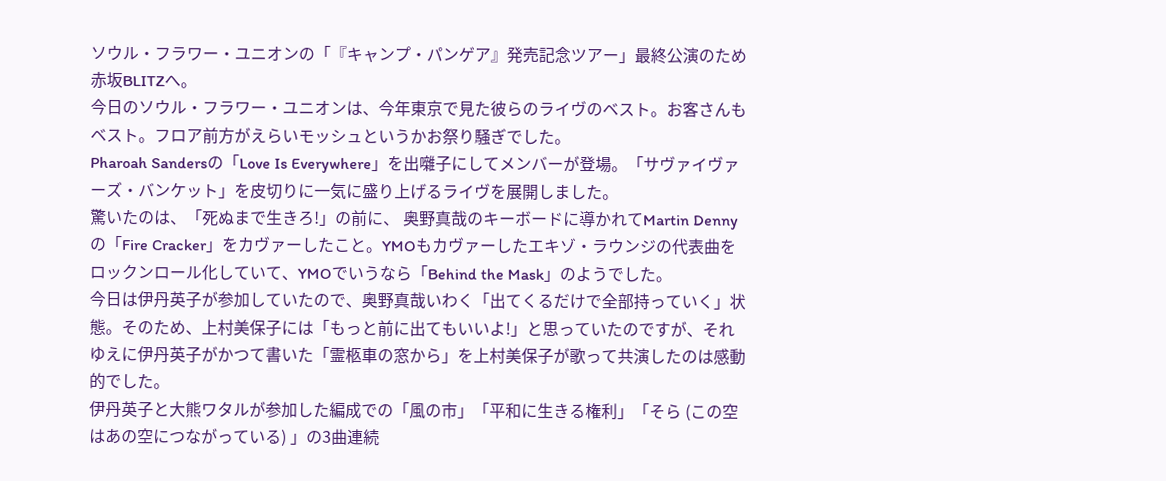ソウル・フラワー・ユニオンの「『キャンプ・パンゲア』発売記念ツアー」最終公演のため赤坂BLITZへ。
今日のソウル・フラワー・ユニオンは、今年東京で見た彼らのライヴのベスト。お客さんもベスト。フロア前方がえらいモッシュというかお祭り騒ぎでした。
Pharoah Sandersの「Love Is Everywhere」を出囃子にしてメンバーが登場。「サヴァイヴァーズ・バンケット」を皮切りに一気に盛り上げるライヴを展開しました。
驚いたのは、「死ぬまで生きろ!」の前に、 奥野真哉のキーボードに導かれてMartin Dennyの「Fire Cracker」をカヴァーしたこと。YMOもカヴァーしたエキゾ・ラウンジの代表曲をロックンロール化していて、YMOでいうなら「Behind the Mask」のようでした。
今日は伊丹英子が参加していたので、奥野真哉いわく「出てくるだけで全部持っていく」状態。そのため、上村美保子には「もっと前に出てもいいよ!」と思っていたのですが、それゆえに伊丹英子がかつて書いた「霊柩車の窓から」を上村美保子が歌って共演したのは感動的でした。
伊丹英子と大熊ワタルが参加した編成での「風の市」「平和に生きる権利」「そら (この空はあの空につながっている) 」の3曲連続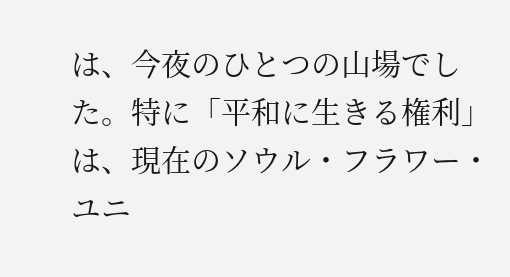は、今夜のひとつの山場でした。特に「平和に生きる権利」は、現在のソウル・フラワー・ユニ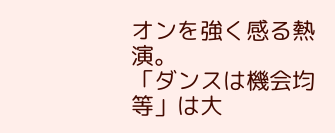オンを強く感る熱演。
「ダンスは機会均等」は大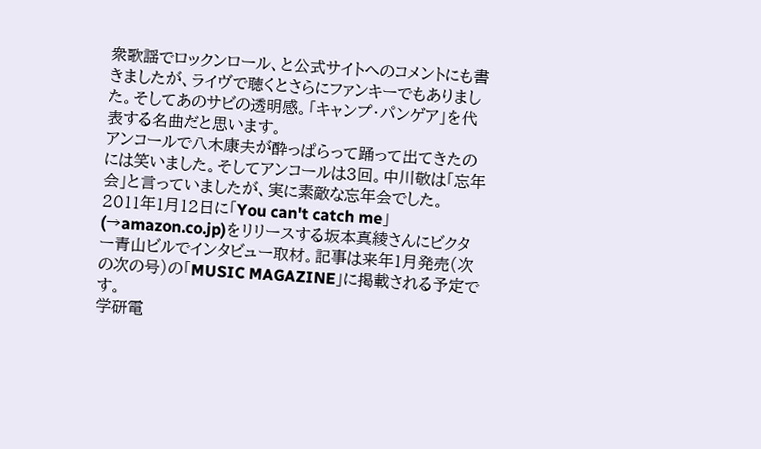衆歌謡でロックンロール、と公式サイトへのコメントにも書きましたが、ライヴで聴くとさらにファンキーでもありました。そしてあのサビの透明感。「キャンプ・パンゲア」を代表する名曲だと思います。
アンコールで八木康夫が酔っぱらって踊って出てきたのには笑いました。そしてアンコールは3回。中川敬は「忘年会」と言っていましたが、実に素敵な忘年会でした。
2011年1月12日に「You can't catch me」(→amazon.co.jp)をリリースする坂本真綾さんにビクター青山ビルでインタビュー取材。記事は来年1月発売(次の次の号)の「MUSIC MAGAZINE」に掲載される予定です。
学研電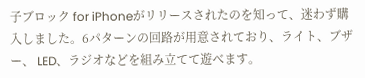子ブロック for iPhoneがリリースされたのを知って、迷わず購入しました。6パターンの回路が用意されており、ライト、ブザー、 LED、ラジオなどを組み立てて遊べます。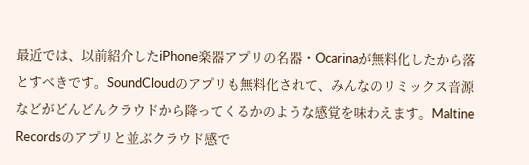最近では、以前紹介したiPhone楽器アプリの名器・Ocarinaが無料化したから落とすべきです。SoundCloudのアプリも無料化されて、みんなのリミックス音源などがどんどんクラウドから降ってくるかのような感覚を味わえます。Maltine Recordsのアプリと並ぶクラウド感で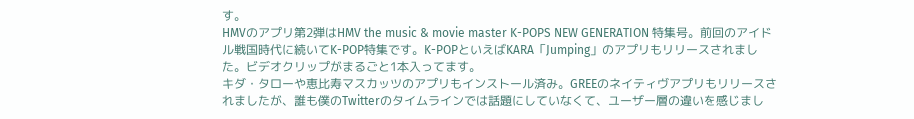す。
HMVのアプリ第2弾はHMV the music & movie master K-POPS NEW GENERATION 特集号。前回のアイドル戦国時代に続いてK-POP特集です。K-POPといえばKARA「Jumping」のアプリもリリースされました。ビデオクリップがまるごと1本入ってます。
キダ・タローや恵比寿マスカッツのアプリもインストール済み。GREEのネイティヴアプリもリリースされましたが、誰も僕のTwitterのタイムラインでは話題にしていなくて、ユーザー層の違いを感じまし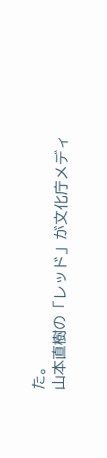た。
山本直樹の「レッド」が文化庁メディ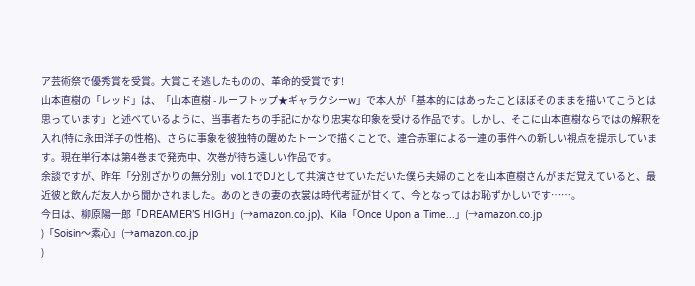ア芸術祭で優秀賞を受賞。大賞こそ逃したものの、革命的受賞です!
山本直樹の「レッド」は、「山本直樹 - ルーフトップ★ギャラクシーw」で本人が「基本的にはあったことほぼそのままを描いてこうとは思っています」と述べているように、当事者たちの手記にかなり忠実な印象を受ける作品です。しかし、そこに山本直樹ならではの解釈を入れ(特に永田洋子の性格)、さらに事象を彼独特の醒めたトーンで描くことで、連合赤軍による一連の事件への新しい視点を提示しています。現在単行本は第4巻まで発売中、次巻が待ち遠しい作品です。
余談ですが、昨年「分別ざかりの無分別」vol.1でDJとして共演させていただいた僕ら夫婦のことを山本直樹さんがまだ覚えていると、最近彼と飲んだ友人から聞かされました。あのときの妻の衣裳は時代考証が甘くて、今となってはお恥ずかしいです……。
今日は、柳原陽一郎「DREAMER’S HIGH」(→amazon.co.jp)、Kila「Once Upon a Time...」(→amazon.co.jp
)「Soisin〜素心」(→amazon.co.jp
)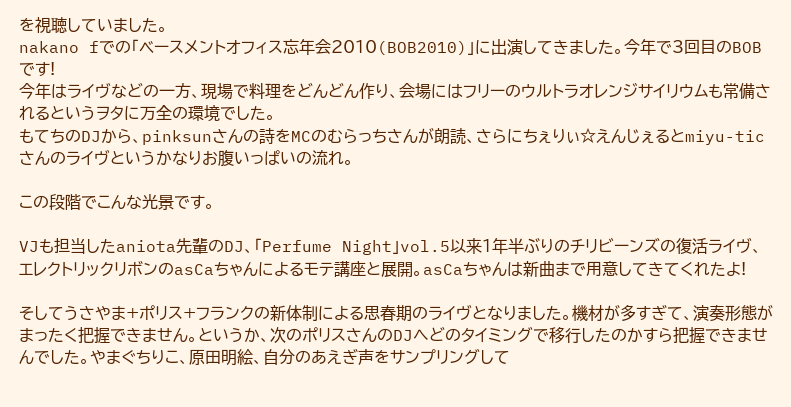を視聴していました。
nakano fでの「ベースメントオフィス忘年会2010(BOB2010)」に出演してきました。今年で3回目のBOBです!
今年はライヴなどの一方、現場で料理をどんどん作り、会場にはフリーのウルトラオレンジサイリウムも常備されるというヲタに万全の環境でした。
もてちのDJから、pinksunさんの詩をMCのむらっちさんが朗読、さらにちぇりぃ☆えんじぇるとmiyu-ticさんのライヴというかなりお腹いっぱいの流れ。

この段階でこんな光景です。

VJも担当したaniota先輩のDJ、「Perfume Night」vol.5以来1年半ぶりのチリビーンズの復活ライヴ、エレクトリックリボンのasCaちゃんによるモテ講座と展開。asCaちゃんは新曲まで用意してきてくれたよ!

そしてうさやま+ポリス+フランクの新体制による思春期のライヴとなりました。機材が多すぎて、演奏形態がまったく把握できません。というか、次のポリスさんのDJへどのタイミングで移行したのかすら把握できませんでした。やまぐちりこ、原田明絵、自分のあえぎ声をサンプリングして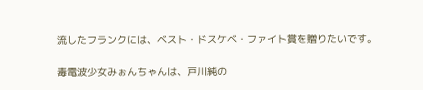流したフランクには、ベスト・ドスケベ・ファイト賞を贈りたいです。

毒電波少女みぉんちゃんは、戸川純の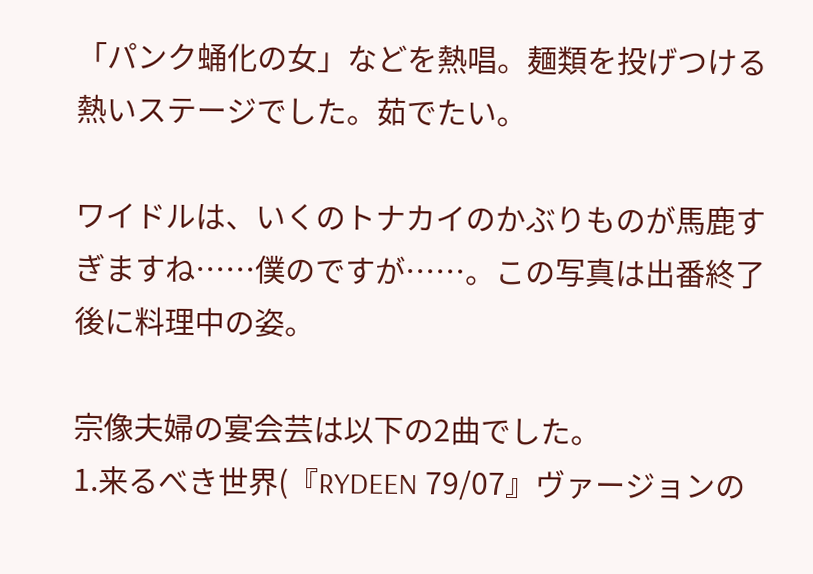「パンク蛹化の女」などを熱唱。麺類を投げつける熱いステージでした。茹でたい。

ワイドルは、いくのトナカイのかぶりものが馬鹿すぎますね……僕のですが……。この写真は出番終了後に料理中の姿。

宗像夫婦の宴会芸は以下の2曲でした。
1.来るべき世界(『RYDEEN 79/07』ヴァージョンの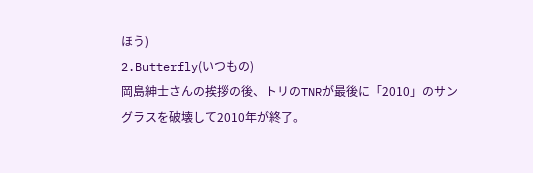ほう)
2.Butterfly(いつもの)
岡島紳士さんの挨拶の後、トリのTNRが最後に「2010」のサングラスを破壊して2010年が終了。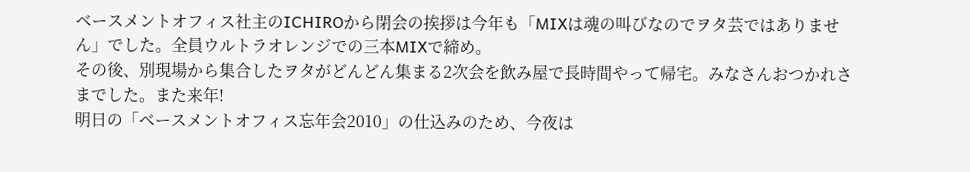ベースメントオフィス社主のICHIROから閉会の挨拶は今年も「MIXは魂の叫びなのでヲタ芸ではありません」でした。全員ウルトラオレンジでの三本MIXで締め。
その後、別現場から集合したヲタがどんどん集まる2次会を飲み屋で長時間やって帰宅。みなさんおつかれさまでした。また来年!
明日の「ベースメントオフィス忘年会2010」の仕込みのため、今夜は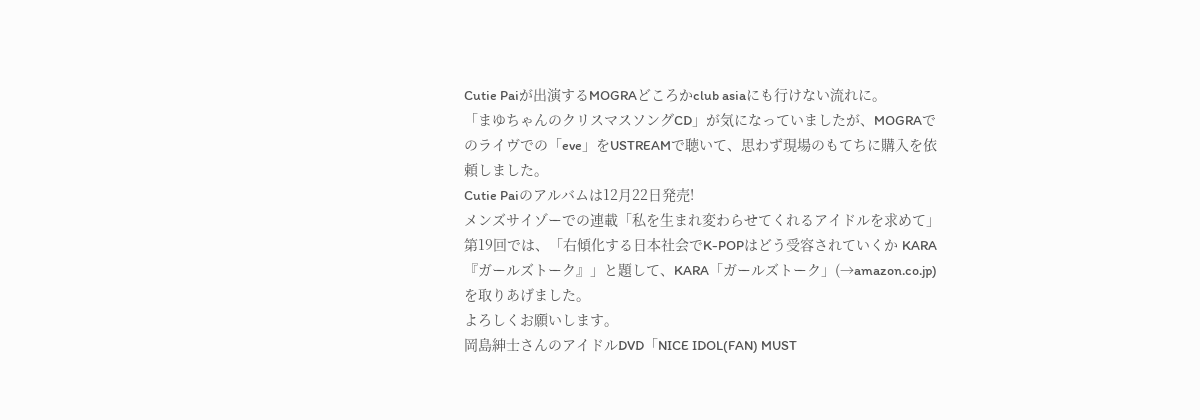Cutie Paiが出演するMOGRAどころかclub asiaにも行けない流れに。
「まゆちゃんのクリスマスソングCD」が気になっていましたが、MOGRAでのライヴでの「eve」をUSTREAMで聴いて、思わず現場のもてちに購入を依頼しました。
Cutie Paiのアルバムは12月22日発売!
メンズサイゾーでの連載「私を生まれ変わらせてくれるアイドルを求めて」第19回では、「右傾化する日本社会でK-POPはどう受容されていくか KARA『ガールズトーク』」と題して、KARA「ガールズトーク」(→amazon.co.jp)を取りあげました。
よろしくお願いします。
岡島紳士さんのアイドルDVD「NICE IDOL(FAN) MUST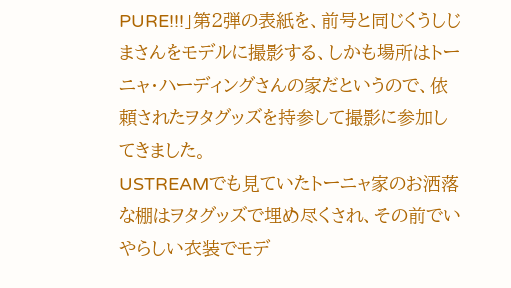PURE!!!」第2弾の表紙を、前号と同じくうしじまさんをモデルに撮影する、しかも場所はトーニャ・ハーディングさんの家だというので、依頼されたヲタグッズを持参して撮影に参加してきました。
USTREAMでも見ていたトーニャ家のお洒落な棚はヲタグッズで埋め尽くされ、その前でいやらしい衣装でモデ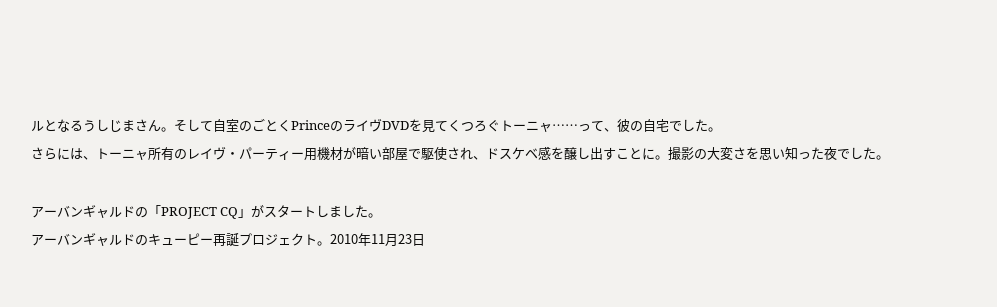ルとなるうしじまさん。そして自室のごとくPrinceのライヴDVDを見てくつろぐトーニャ……って、彼の自宅でした。
さらには、トーニャ所有のレイヴ・パーティー用機材が暗い部屋で駆使され、ドスケベ感を醸し出すことに。撮影の大変さを思い知った夜でした。

アーバンギャルドの「PROJECT CQ」がスタートしました。
アーバンギャルドのキューピー再誕プロジェクト。2010年11月23日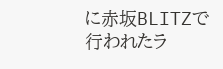に赤坂BLITZで行われたラ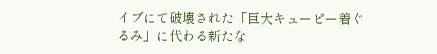イブにて破壊された「巨大キューピー着ぐるみ」に代わる新たな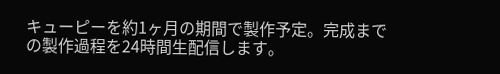キューピーを約1ヶ月の期間で製作予定。完成までの製作過程を24時間生配信します。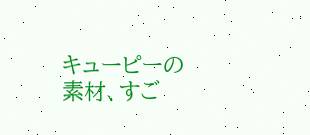キューピーの素材、すご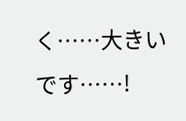く……大きいです……!